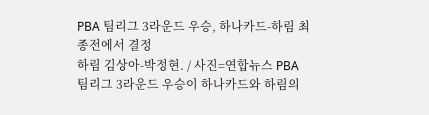PBA 팀리그 3라운드 우승, 하나카드-하림 최종전에서 결정
하림 김상아-박정현. / 사진=연합뉴스 PBA 팀리그 3라운드 우승이 하나카드와 하림의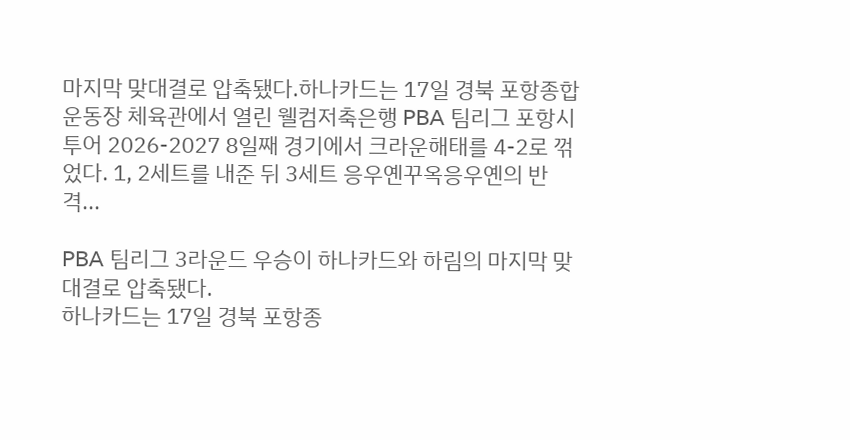마지막 맞대결로 압축됐다.하나카드는 17일 경북 포항종합운동장 체육관에서 열린 웰컴저축은행 PBA 팀리그 포항시 투어 2026-2027 8일째 경기에서 크라운해태를 4-2로 꺾었다. 1, 2세트를 내준 뒤 3세트 응우옌꾸옥응우옌의 반격...

PBA 팀리그 3라운드 우승이 하나카드와 하림의 마지막 맞대결로 압축됐다.
하나카드는 17일 경북 포항종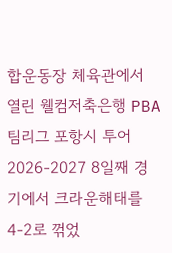합운동장 체육관에서 열린 웰컴저축은행 PBA 팀리그 포항시 투어 2026-2027 8일째 경기에서 크라운해태를 4-2로 꺾었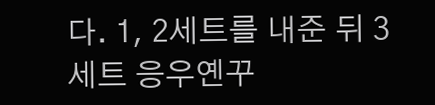다. 1, 2세트를 내준 뒤 3세트 응우옌꾸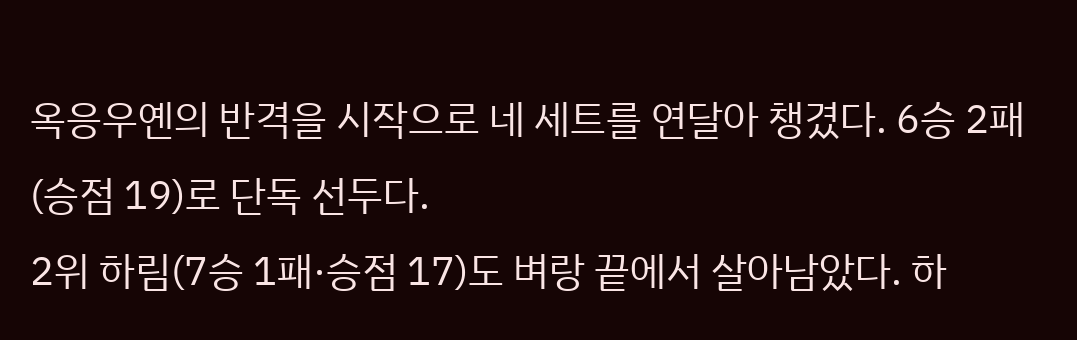옥응우옌의 반격을 시작으로 네 세트를 연달아 챙겼다. 6승 2패(승점 19)로 단독 선두다.
2위 하림(7승 1패·승점 17)도 벼랑 끝에서 살아남았다. 하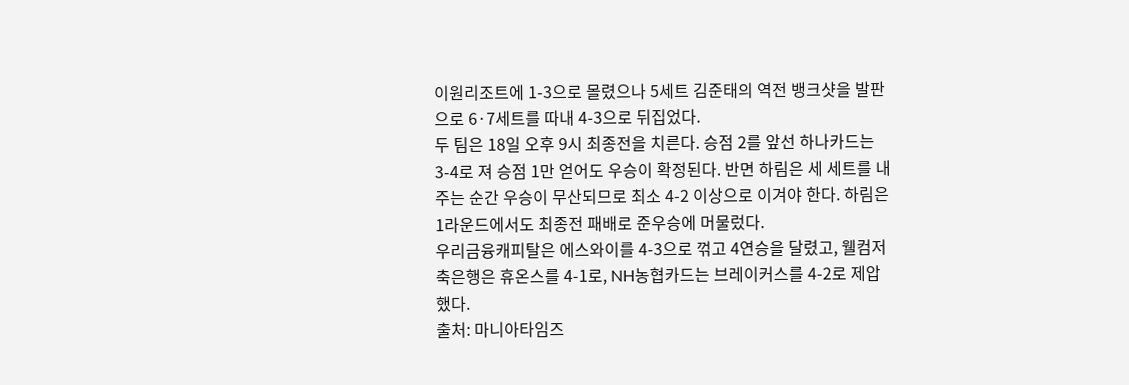이원리조트에 1-3으로 몰렸으나 5세트 김준태의 역전 뱅크샷을 발판으로 6·7세트를 따내 4-3으로 뒤집었다.
두 팀은 18일 오후 9시 최종전을 치른다. 승점 2를 앞선 하나카드는 3-4로 져 승점 1만 얻어도 우승이 확정된다. 반면 하림은 세 세트를 내주는 순간 우승이 무산되므로 최소 4-2 이상으로 이겨야 한다. 하림은 1라운드에서도 최종전 패배로 준우승에 머물렀다.
우리금융캐피탈은 에스와이를 4-3으로 꺾고 4연승을 달렸고, 웰컴저축은행은 휴온스를 4-1로, NH농협카드는 브레이커스를 4-2로 제압했다.
출처: 마니아타임즈